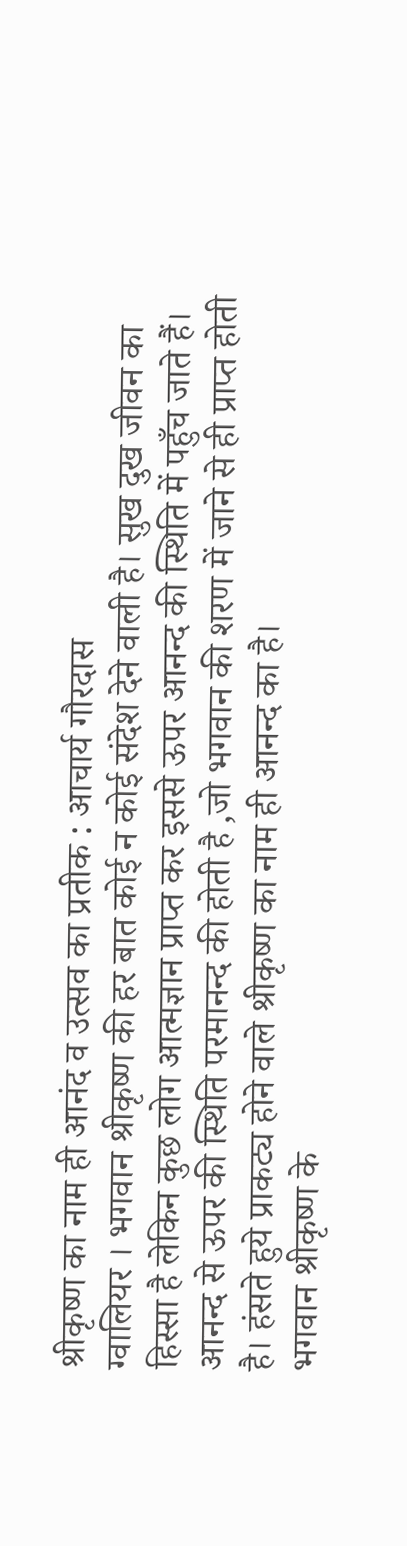श्रीकृष्ण का नाम ही आनंद व उत्सव का प्रतीक : आचार्य गौरदास
ग्वालियर । भगवान श्रीकृष्ण की हर बात कोई न कोई संदेश देने वाली है। सुख दुख जीवन का हिस्सा है लेकिन कुछ लोग आत्मज्ञान प्राप्त कर इससे ऊपर आनन्द की स्थिति में पहुँच जाते हैं। आनन्द से ऊपर की स्थिति परमानन्द की होती है ,जो भगवान की शरण में जाने से ही प्राप्त होती है। हंसते हुये प्राकट्य होने वाले श्रीकृष्ण का नाम ही आनन्द का है।
भगवान श्रीकृष्ण के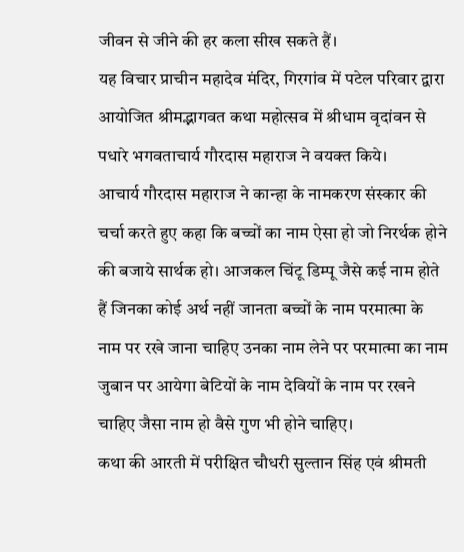जीवन से जीने की हर कला सीख सकते हैं।
यह विचार प्राचीन महादेव मंदिर, गिरगांव में पटेल परिवार द्वारा आयोजित श्रीमद्भागवत कथा महोत्सव में श्रीधाम वृदांवन से पधारे भगवताचार्य गौरदास महाराज ने वयक्त किये।
आचार्य गौरदास महाराज ने कान्हा के नामकरण संस्कार की चर्चा करते हुए कहा कि बच्चों का नाम ऐसा हो जो निरर्थक होने की बजाये सार्थक हो। आजकल चिंटू डिम्पू जैसे कई नाम होते हैं जिनका कोई अर्थ नहीं जानता बच्चों के नाम परमात्मा के नाम पर रखे जाना चाहिए उनका नाम लेने पर परमात्मा का नाम जुबान पर आयेगा बेटियों के नाम देवियों के नाम पर रखने चाहिए जैसा नाम हो वैसे गुण भी होने चाहिए।
कथा की आरती में परीक्षित चौधरी सुल्तान सिंह एवं श्रीमती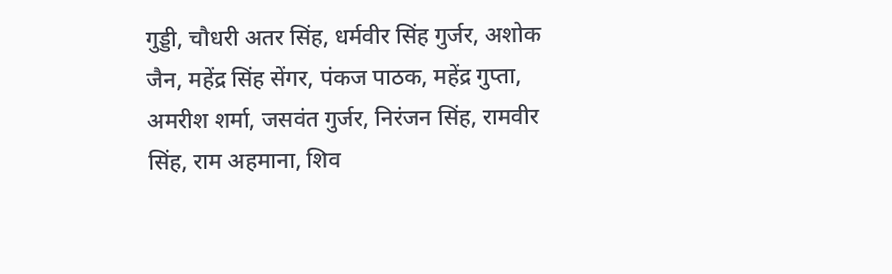गुड्डी, चौधरी अतर सिंह, धर्मवीर सिंह गुर्जर, अशोक जैन, महेंद्र सिंह सेंगर, पंकज पाठक, महेंद्र गुप्ता, अमरीश शर्मा, जसवंत गुर्जर, निरंजन सिंह, रामवीर सिंह, राम अहमाना, शिव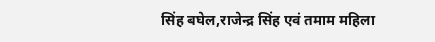सिंह बघेल,राजेन्द्र सिंह एवं तमाम महिला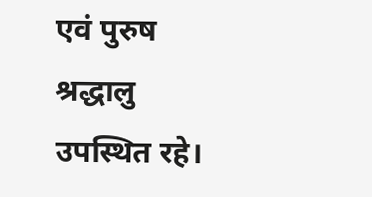एवं पुरुष श्रद्धालु उपस्थित रहे।